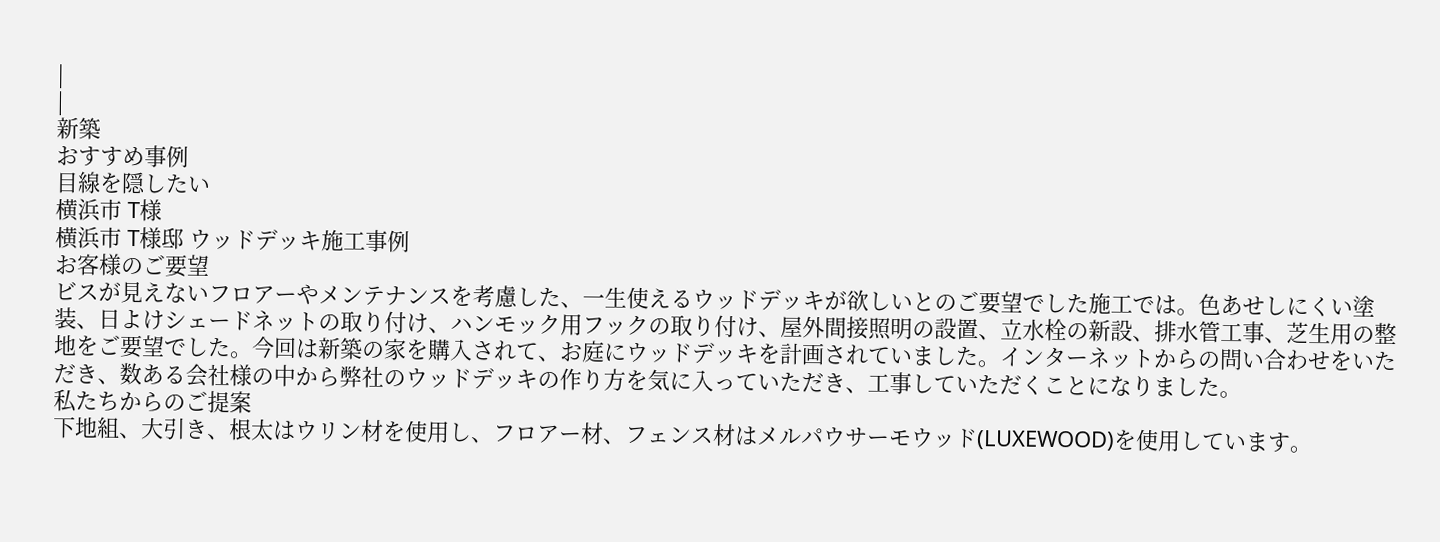|
|
新築
おすすめ事例
目線を隠したい
横浜市 T様
横浜市 T様邸 ウッドデッキ施工事例
お客様のご要望
ビスが見えないフロアーやメンテナンスを考慮した、一生使えるウッドデッキが欲しいとのご要望でした施工では。色あせしにくい塗装、日よけシェードネットの取り付け、ハンモック用フックの取り付け、屋外間接照明の設置、立水栓の新設、排水管工事、芝生用の整地をご要望でした。今回は新築の家を購入されて、お庭にウッドデッキを計画されていました。インターネットからの問い合わせをいただき、数ある会社様の中から弊社のウッドデッキの作り方を気に入っていただき、工事していただくことになりました。
私たちからのご提案
下地組、大引き、根太はウリン材を使用し、フロアー材、フェンス材はメルパウサーモウッド(LUXEWOOD)を使用しています。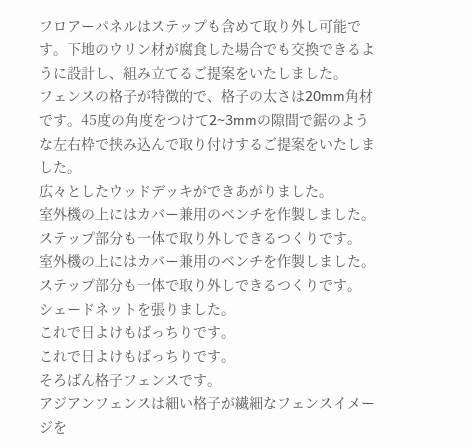フロアーパネルはステップも含めて取り外し可能です。下地のウリン材が腐食した場合でも交換できるように設計し、組み立てるご提案をいたしました。
フェンスの格子が特徴的で、格子の太さは20mm角材です。45度の角度をつけて2~3mmの隙間で鋸のような左右枠で挟み込んで取り付けするご提案をいたしました。
広々としたウッドデッキができあがりました。
室外機の上にはカバー兼用のベンチを作製しました。
ステップ部分も一体で取り外しできるつくりです。
室外機の上にはカバー兼用のベンチを作製しました。
ステップ部分も一体で取り外しできるつくりです。
シェードネットを張りました。
これで日よけもばっちりです。
これで日よけもばっちりです。
そろばん格子フェンスです。
アジアンフェンスは細い格子が繊細なフェンスイメージを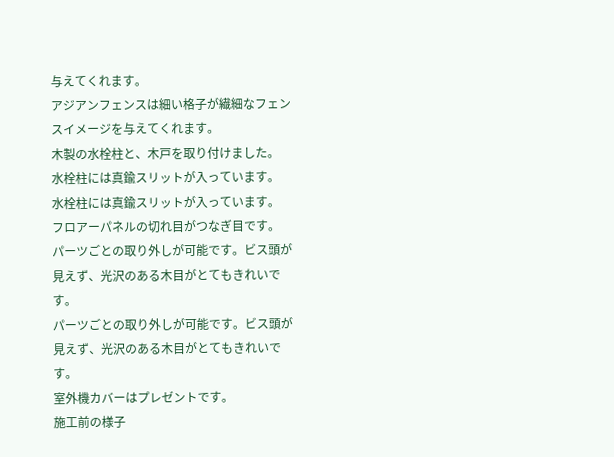与えてくれます。
アジアンフェンスは細い格子が繊細なフェンスイメージを与えてくれます。
木製の水栓柱と、木戸を取り付けました。
水栓柱には真鍮スリットが入っています。
水栓柱には真鍮スリットが入っています。
フロアーパネルの切れ目がつなぎ目です。
パーツごとの取り外しが可能です。ビス頭が見えず、光沢のある木目がとてもきれいです。
パーツごとの取り外しが可能です。ビス頭が見えず、光沢のある木目がとてもきれいです。
室外機カバーはプレゼントです。
施工前の様子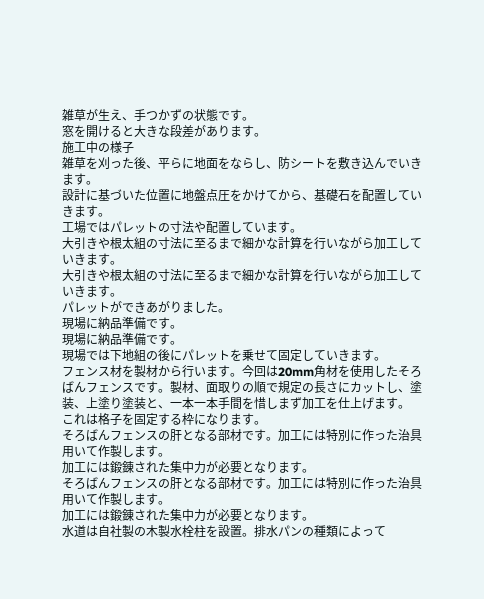雑草が生え、手つかずの状態です。
窓を開けると大きな段差があります。
施工中の様子
雑草を刈った後、平らに地面をならし、防シートを敷き込んでいきます。
設計に基づいた位置に地盤点圧をかけてから、基礎石を配置していきます。
工場ではパレットの寸法や配置しています。
大引きや根太組の寸法に至るまで細かな計算を行いながら加工していきます。
大引きや根太組の寸法に至るまで細かな計算を行いながら加工していきます。
パレットができあがりました。
現場に納品準備です。
現場に納品準備です。
現場では下地組の後にパレットを乗せて固定していきます。
フェンス材を製材から行います。今回は20mm角材を使用したそろばんフェンスです。製材、面取りの順で規定の長さにカットし、塗装、上塗り塗装と、一本一本手間を惜しまず加工を仕上げます。
これは格子を固定する枠になります。
そろばんフェンスの肝となる部材です。加工には特別に作った治具用いて作製します。
加工には鍛錬された集中力が必要となります。
そろばんフェンスの肝となる部材です。加工には特別に作った治具用いて作製します。
加工には鍛錬された集中力が必要となります。
水道は自社製の木製水栓柱を設置。排水パンの種類によって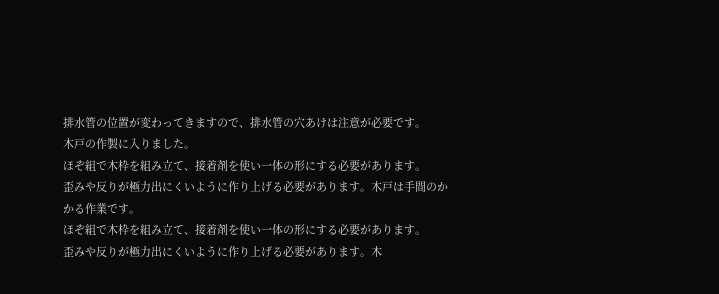排水管の位置が変わってきますので、排水管の穴あけは注意が必要です。
木戸の作製に入りました。
ほぞ組で木枠を組み立て、接着剤を使い一体の形にする必要があります。
歪みや反りが極力出にくいように作り上げる必要があります。木戸は手間のかかる作業です。
ほぞ組で木枠を組み立て、接着剤を使い一体の形にする必要があります。
歪みや反りが極力出にくいように作り上げる必要があります。木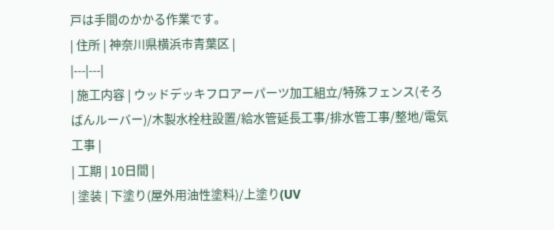戸は手間のかかる作業です。
| 住所 | 神奈川県横浜市青葉区 |
|---|---|
| 施工内容 | ウッドデッキフロアーパーツ加工組立/特殊フェンス(そろばんルーバー)/木製水栓柱設置/給水管延長工事/排水管工事/整地/電気工事 |
| 工期 | 10日間 |
| 塗装 | 下塗り(屋外用油性塗料)/上塗り(UV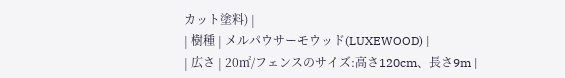カット塗料) |
| 樹種 | メルパウサーモウッド(LUXEWOOD) |
| 広さ | 20㎡/フェンスのサイズ:高さ120cm、長さ9m |